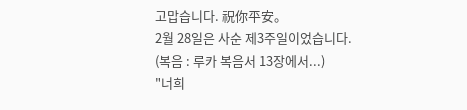고맙습니다. 祝你平安。
2월 28일은 사순 제3주일이었습니다.
(복음 : 루카 복음서 13장에서...)
"너희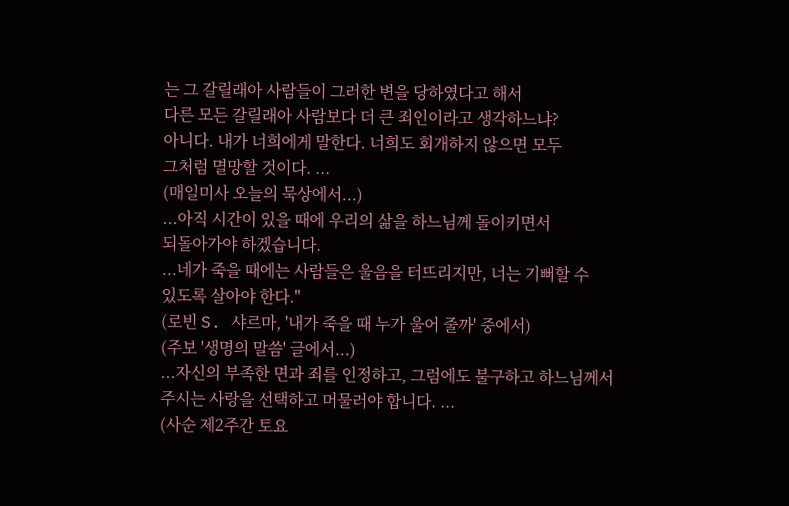는 그 갈릴래아 사람들이 그러한 변을 당하였다고 해서
다른 모든 갈릴래아 사람보다 더 큰 죄인이라고 생각하느냐?
아니다. 내가 너희에게 말한다. 너희도 회개하지 않으면 모두
그처럼 멸망할 것이다. ...
(매일미사 오늘의 묵상에서...)
...아직 시간이 있을 때에 우리의 삶을 하느님께 돌이키면서
되돌아가야 하겠습니다.
...네가 죽을 때에는 사람들은 울음을 터뜨리지만, 너는 기뻐할 수
있도록 살아야 한다."
(로빈 S. 샤르마, '내가 죽을 때 누가 울어 줄까' 중에서)
(주보 '생명의 말씀' 글에서...)
...자신의 부족한 면과 죄를 인정하고, 그럼에도 불구하고 하느님께서
주시는 사랑을 선택하고 머물러야 합니다. ...
(사순 제2주간 토요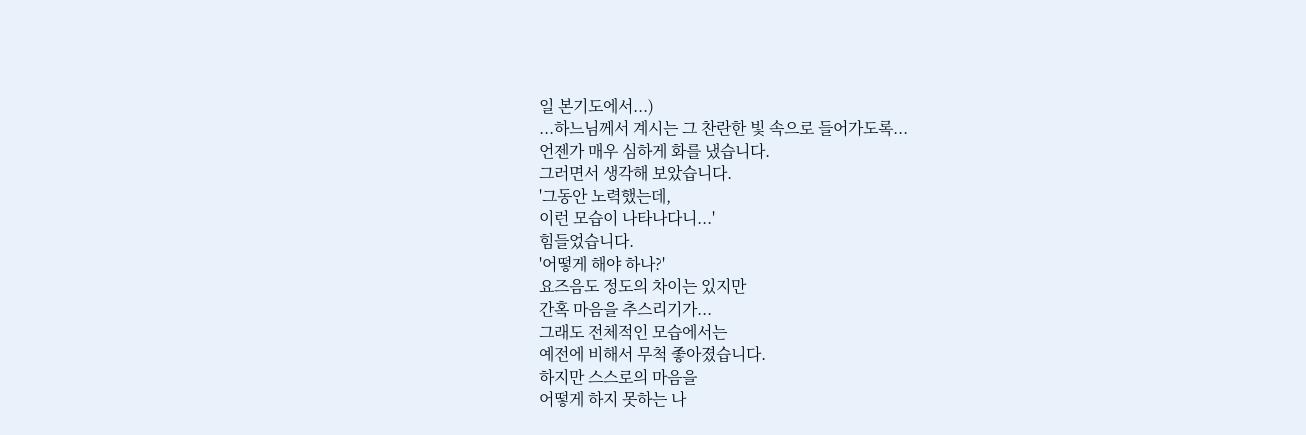일 본기도에서...)
...하느님께서 계시는 그 찬란한 빛 속으로 들어가도록...
언젠가 매우 심하게 화를 냈습니다.
그러면서 생각해 보았습니다.
'그동안 노력했는데,
이런 모습이 나타나다니...'
힘들었습니다.
'어떻게 해야 하나?'
요즈음도 정도의 차이는 있지만
간혹 마음을 추스리기가...
그래도 전체적인 모습에서는
예전에 비해서 무척 좋아졌습니다.
하지만 스스로의 마음을
어떻게 하지 못하는 나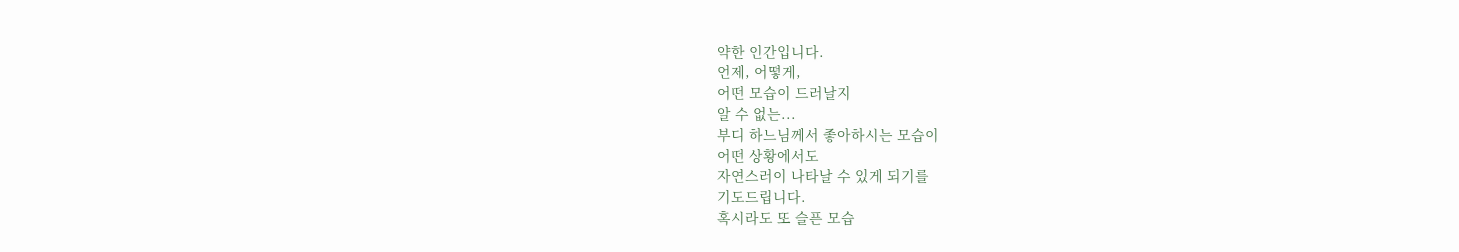약한 인간입니다.
언제, 어떻게,
어떤 모습이 드러날지
알 수 없는...
부디 하느님께서 좋아하시는 모습이
어떤 상황에서도
자연스러이 나타날 수 있게 되기를
기도드립니다.
혹시라도 또 슬픈 모습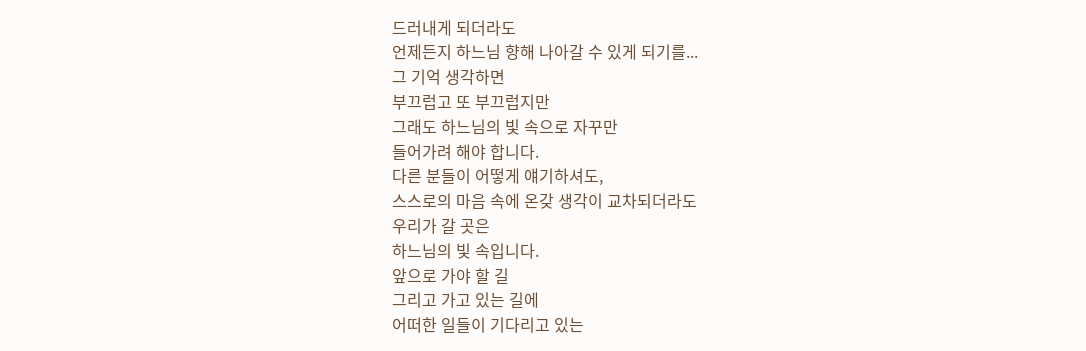드러내게 되더라도
언제든지 하느님 향해 나아갈 수 있게 되기를...
그 기억 생각하면
부끄럽고 또 부끄럽지만
그래도 하느님의 빛 속으로 자꾸만
들어가려 해야 합니다.
다른 분들이 어떻게 얘기하셔도,
스스로의 마음 속에 온갖 생각이 교차되더라도
우리가 갈 곳은
하느님의 빛 속입니다.
앞으로 가야 할 길
그리고 가고 있는 길에
어떠한 일들이 기다리고 있는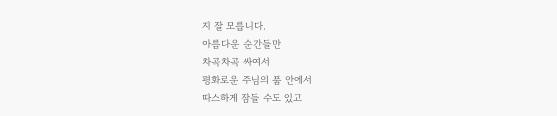지 잘 모릅니다.
아름다운 순간들만
차곡차곡 싸여서
평화로운 주님의 품 안에서
따스하게 잠들 수도 있고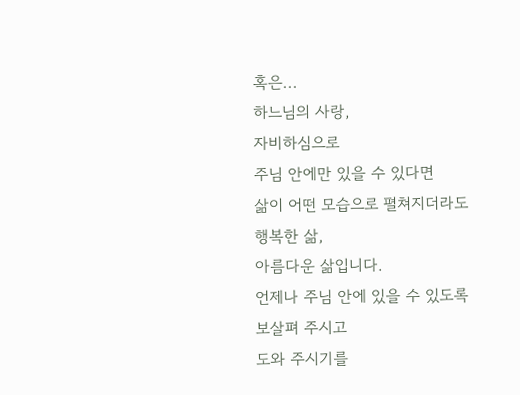혹은...
하느님의 사랑,
자비하심으로
주님 안에만 있을 수 있다면
삶이 어떤 모습으로 펼쳐지더라도
행복한 삶,
아름다운 삶입니다.
언제나 주님 안에 있을 수 있도록
보살펴 주시고
도와 주시기를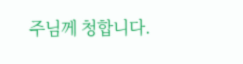주님께 청합니다.